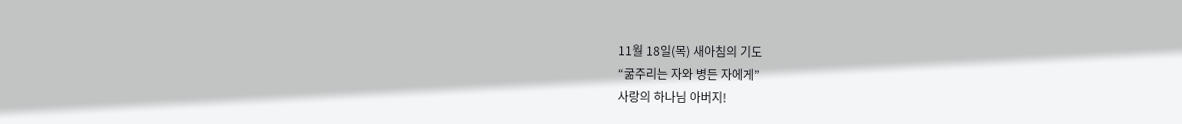11월 18일(목) 새아침의 기도
“굶주리는 자와 병든 자에게”
사랑의 하나님 아버지!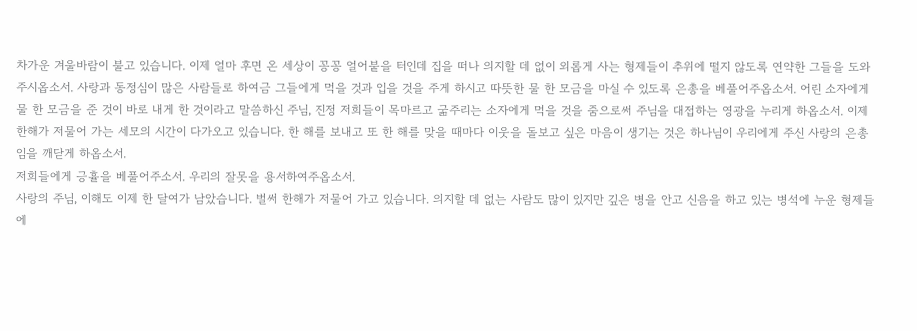차가운 겨울바람이 불고 있습니다. 이제 얼마 후면 온 세상이 꽁꽁 얼어붙을 터인데 집을 떠나 의지할 데 없이 외롭게 사는 형제들이 추위에 떨지 않도록 연약한 그들을 도와주시옵소서. 사랑과 동정심이 많은 사람들로 하여금 그들에게 먹을 것과 입을 것을 주게 하시고 따뜻한 물 한 모금을 마실 수 있도록 은총을 베풀어주옵소서. 어린 소자에게 물 한 모금을 준 것이 바로 내게 한 것이라고 말씀하신 주님, 진정 저희들이 목마르고 굶주리는 소자에게 먹을 것을 줌으로써 주님을 대접하는 영광을 누리게 하옵소서. 이제 한해가 저물어 가는 세모의 시간이 다가오고 있습니다. 한 해를 보내고 또 한 해를 맞을 때마다 이웃을 돌보고 싶은 마음이 생기는 것은 하나님이 우리에게 주신 사랑의 은총임을 깨닫게 하옵소서.
저희들에게 긍휼을 베풀어주소서. 우리의 잘못을 용서하여주옵소서.
사랑의 주님, 이해도 이제 한 달여가 남았습니다. 벌써 한해가 저물어 가고 있습니다. 의지할 데 없는 사람도 많이 있지만 깊은 병을 안고 신음을 하고 있는 병석에 누운 형제들에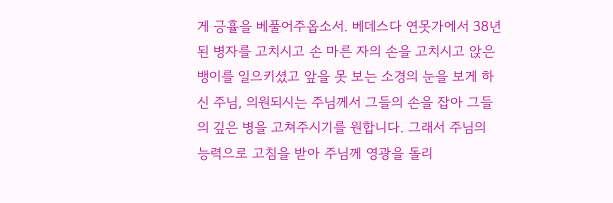게 긍휼을 베풀어주옵소서. 베데스다 연못가에서 38년 된 병자를 고치시고 손 마른 자의 손을 고치시고 앉은뱅이를 일으키셨고 앞을 못 보는 소경의 눈을 보게 하신 주님, 의원되시는 주님께서 그들의 손을 잡아 그들의 깊은 병을 고쳐주시기를 원합니다. 그래서 주님의 능력으로 고침을 받아 주님께 영광을 돌리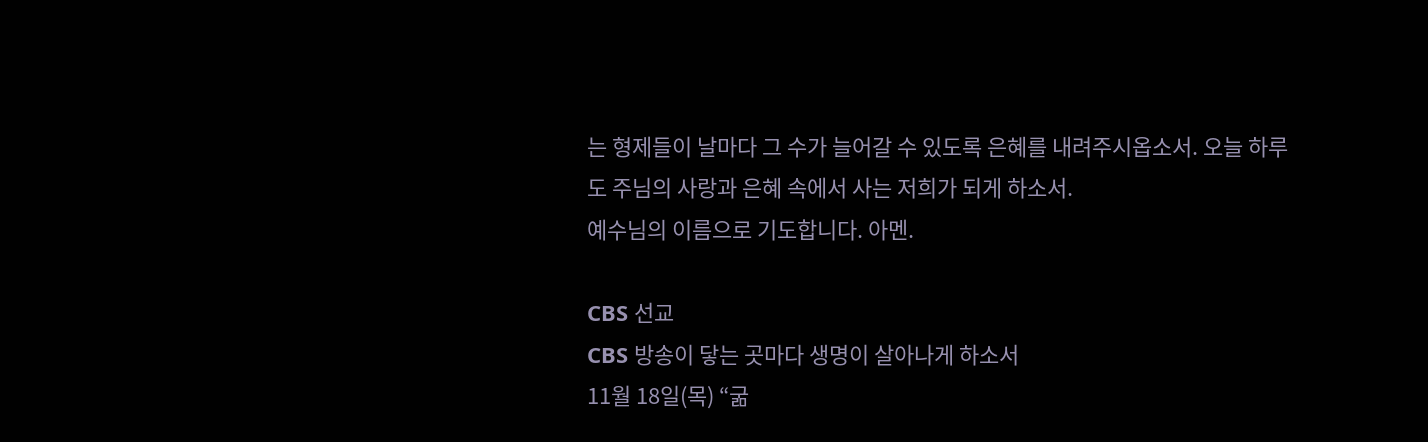는 형제들이 날마다 그 수가 늘어갈 수 있도록 은혜를 내려주시옵소서. 오늘 하루도 주님의 사랑과 은혜 속에서 사는 저희가 되게 하소서.
예수님의 이름으로 기도합니다. 아멘.

CBS 선교
CBS 방송이 닿는 곳마다 생명이 살아나게 하소서
11월 18일(목) “굶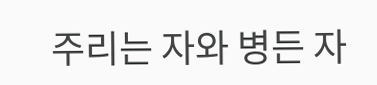주리는 자와 병든 자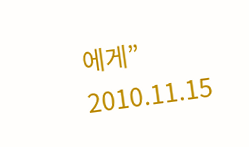에게”
2010.11.15